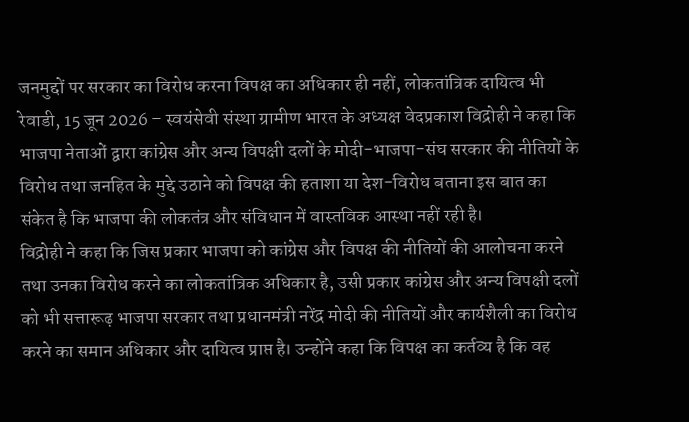जनमुद्दों पर सरकार का विरोध करना विपक्ष का अधिकार ही नहीं, लोकतांत्रिक दायित्व भी
रेवाडी, 15 जून 2026 – स्वयंसेवी संस्था ग्रामीण भारत के अध्यक्ष वेदप्रकाश विद्रोही ने कहा कि भाजपा नेताओं द्वारा कांग्रेस और अन्य विपक्षी दलों के मोदी-भाजपा-संघ सरकार की नीतियों के विरोध तथा जनहित के मुद्दे उठाने को विपक्ष की हताशा या देश-विरोध बताना इस बात का संकेत है कि भाजपा की लोकतंत्र और संविधान में वास्तविक आस्था नहीं रही है।
विद्रोही ने कहा कि जिस प्रकार भाजपा को कांग्रेस और विपक्ष की नीतियों की आलोचना करने तथा उनका विरोध करने का लोकतांत्रिक अधिकार है, उसी प्रकार कांग्रेस और अन्य विपक्षी दलों को भी सत्तारूढ़ भाजपा सरकार तथा प्रधानमंत्री नरेंद्र मोदी की नीतियों और कार्यशैली का विरोध करने का समान अधिकार और दायित्व प्राप्त है। उन्होंने कहा कि विपक्ष का कर्तव्य है कि वह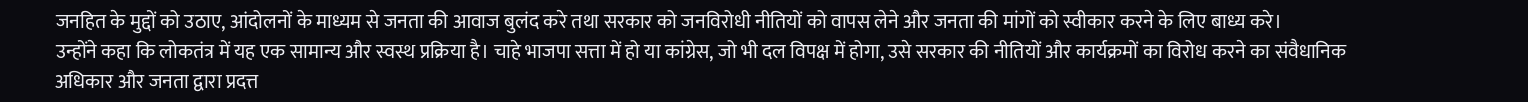जनहित के मुद्दों को उठाए, आंदोलनों के माध्यम से जनता की आवाज बुलंद करे तथा सरकार को जनविरोधी नीतियों को वापस लेने और जनता की मांगों को स्वीकार करने के लिए बाध्य करे।
उन्होंने कहा कि लोकतंत्र में यह एक सामान्य और स्वस्थ प्रक्रिया है। चाहे भाजपा सत्ता में हो या कांग्रेस, जो भी दल विपक्ष में होगा, उसे सरकार की नीतियों और कार्यक्रमों का विरोध करने का संवैधानिक अधिकार और जनता द्वारा प्रदत्त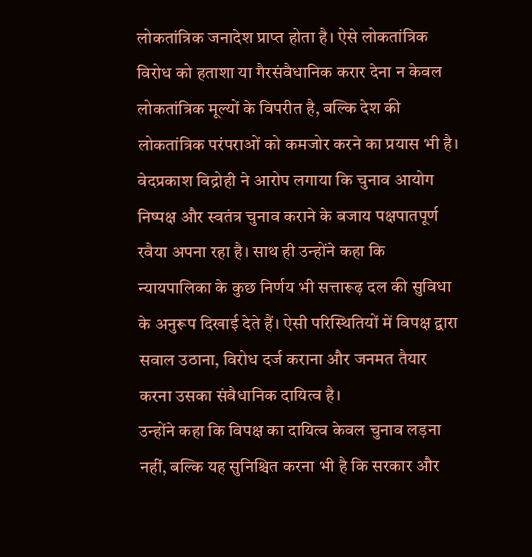लोकतांत्रिक जनादेश प्राप्त होता है। ऐसे लोकतांत्रिक विरोध को हताशा या गैरसंवैधानिक करार देना न केवल लोकतांत्रिक मूल्यों के विपरीत है, बल्कि देश की लोकतांत्रिक परंपराओं को कमजोर करने का प्रयास भी है।
वेदप्रकाश विद्रोही ने आरोप लगाया कि चुनाव आयोग निष्पक्ष और स्वतंत्र चुनाव कराने के बजाय पक्षपातपूर्ण रवैया अपना रहा है। साथ ही उन्होंने कहा कि न्यायपालिका के कुछ निर्णय भी सत्तारूढ़ दल की सुविधा के अनुरूप दिखाई देते हैं। ऐसी परिस्थितियों में विपक्ष द्वारा सवाल उठाना, विरोध दर्ज कराना और जनमत तैयार करना उसका संवैधानिक दायित्व है।
उन्होंने कहा कि विपक्ष का दायित्व केवल चुनाव लड़ना नहीं, बल्कि यह सुनिश्चित करना भी है कि सरकार और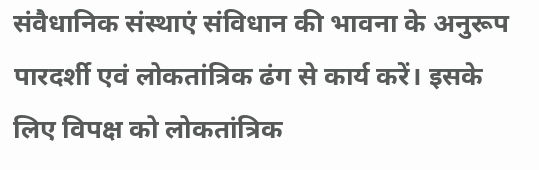संवैधानिक संस्थाएं संविधान की भावना के अनुरूप पारदर्शी एवं लोकतांत्रिक ढंग से कार्य करें। इसके लिए विपक्ष को लोकतांत्रिक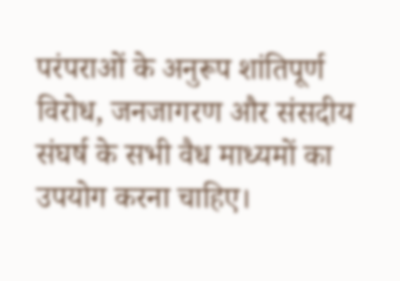परंपराओं के अनुरूप शांतिपूर्ण विरोध, जनजागरण और संसदीय संघर्ष के सभी वैध माध्यमों का उपयोग करना चाहिए।